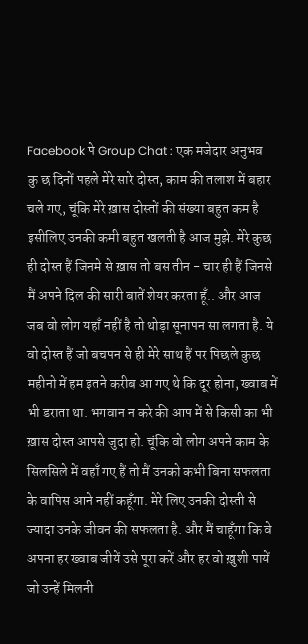Facebook पे Group Chat : एक मजेदार अनुभव
कु छ दिनों पहले मेरे सारे दोस्त, काम की तलाश में बहार चले गए, चूंकि मेरे ख़ास दोस्तों की संख्या बहुत कम है इसीलिए उनकी कमी बहुत खलती है आज मुझे. मेरे कुछ ही दोस्त हैं जिनमे से ख़ास तो बस तीन - चार ही हैं जिनसे मैं अपने दिल की सारी बातें शेयर करता हूँ.. और आज जब वो लोग यहाँ नहीं है तो थोड़ा सूनापन सा लगता है. ये वो दोस्त हैं जो बचपन से ही मेरे साथ हैं पर पिछले कुछ महीनो में हम इतने करीब आ गए थे कि दूर होना, ख्वाब में भी डराता था. भगवान न करे की आप में से किसी का भी ख़ास दोस्त आपसे जुदा हो. चूंकि वो लोग अपने काम के सिलसिले में वहाँ गए हैं तो मैं उनको कभी बिना सफलता के वापिस आने नहीं कहूँगा. मेरे लिए उनकी दोस्ती से ज्यादा उनके जीवन की सफलता है. और मैं चाहूँगा कि वे अपना हर ख्वाब जीयें उसे पूरा करें और हर वो ख़ुशी पायें जो उन्हें मिलनी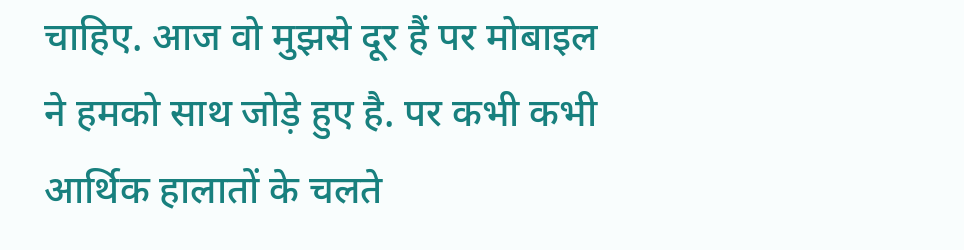चाहिए. आज वो मुझसे दूर हैं पर मोबाइल ने हमको साथ जोड़े हुए है. पर कभी कभी आर्थिक हालातों के चलते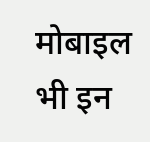मोबाइल भी इन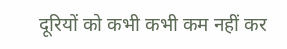दूरियों को कभी कभी कम नहीं कर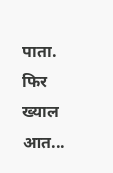पाता. फिर ख्याल आत...